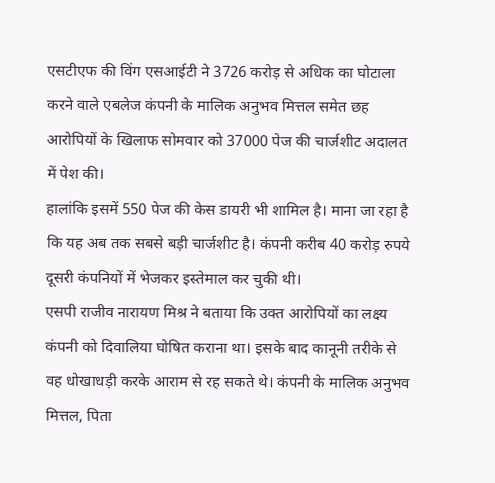एसटीएफ की विंग एसआईटी ने 3726 करोड़ से अधिक का घोटाला करने वाले एबलेज कंपनी के मालिक अनुभव मित्तल समेत छह आरोपियों के खिलाफ सोमवार को 37000 पेज की चार्जशीट अदालत में पेश की।
हालांकि इसमें 550 पेज की केस डायरी भी शामिल है। माना जा रहा है कि यह अब तक सबसे बड़ी चार्जशीट है। कंपनी करीब 40 करोड़ रुपये दूसरी कंपनियों में भेजकर इस्तेमाल कर चुकी थी।
एसपी राजीव नारायण मिश्र ने बताया कि उक्त आरोपियों का लक्ष्य कंपनी को दिवालिया घोषित कराना था। इसके बाद कानूनी तरीके से वह धोखाधड़ी करके आराम से रह सकते थे। कंपनी के मालिक अनुभव मित्तल, पिता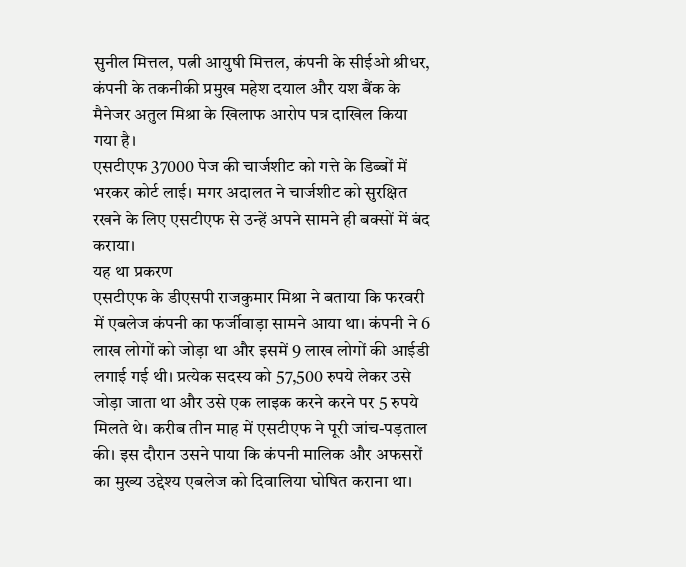सुनील मित्तल, पत्नी आयुषी मित्तल, कंपनी के सीईओ श्रीधर, कंपनी के तकनीकी प्रमुख महेश दयाल और यश बैंक के मैनेजर अतुल मिश्रा के खिलाफ आरोप पत्र दाखिल किया गया है।
एसटीएफ 37000 पेज की चार्जशीट को गत्ते के डिब्बों में भरकर कोर्ट लाई। मगर अदालत ने चार्जशीट को सुरक्षित रखने के लिए एसटीएफ से उन्हें अपने सामने ही बक्सों में बंद कराया।
यह था प्रकरण
एसटीएफ के डीएसपी राजकुमार मिश्रा ने बताया कि फरवरी में एबलेज कंपनी का फर्जीवाड़ा सामने आया था। कंपनी ने 6 लाख लोगों को जोड़ा था और इसमें 9 लाख लोगों की आईडी लगाई गई थी। प्रत्येक सदस्य को 57,500 रुपये लेकर उसे जोड़ा जाता था और उसे एक लाइक करने करने पर 5 रुपये मिलते थे। करीब तीन माह में एसटीएफ ने पूरी जांच-पड़ताल की। इस दौरान उसने पाया कि कंपनी मालिक और अफसरों का मुख्य उद्देश्य एबलेज को दिवालिया घोषित कराना था।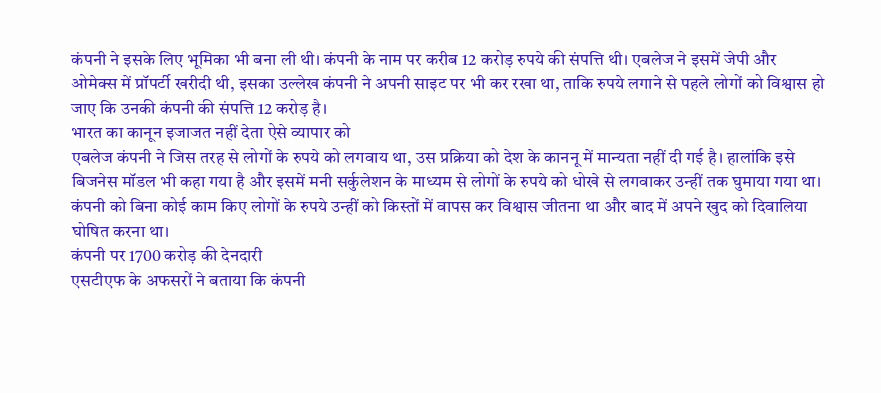कंपनी ने इसके लिए भूमिका भी बना ली थी। कंपनी के नाम पर करीब 12 करोड़ रुपये की संपत्ति थी। एबलेज ने इसमें जेपी और ओमेक्स में प्रॉपर्टी खरीदी थी, इसका उल्लेख कंपनी ने अपनी साइट पर भी कर रखा था, ताकि रुपये लगाने से पहले लोगों को विश्वास हो जाए कि उनकी कंपनी की संपत्ति 12 करोड़ है।
भारत का कानून इजाजत नहीं देता ऐसे व्यापार को
एबलेज कंपनी ने जिस तरह से लोगों के रुपये को लगवाय था, उस प्रक्रिया को देश के काननू में मान्यता नहीं दी गई है। हालांकि इसे बिजनेस मॉडल भी कहा गया है और इसमें मनी सर्कुलेशन के माध्यम से लोगों के रुपये को धोखे से लगवाकर उन्हीं तक घुमाया गया था। कंपनी को बिना कोई काम किए लोगों के रुपये उन्हीं को किस्तों में वापस कर विश्वास जीतना था और बाद में अपने खुद को दिवालिया घोषित करना था।
कंपनी पर 1700 करोड़ की देनदारी
एसटीएफ के अफसरों ने बताया कि कंपनी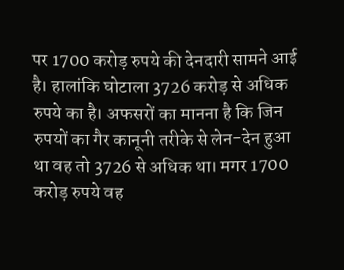पर 1700 करोड़ रुपये की देनदारी सामने आई है। हालांकि घोटाला 3726 करोड़ से अधिक रुपये का है। अफसरों का मानना है कि जिन रुपयों का गैर कानूनी तरीके से लेन-देन हुआ था वह तो 3726 से अधिक था। मगर 1700 करोड़ रुपये वह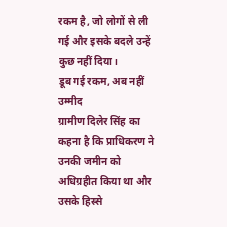रकम है, जो लोगों से ली गई और इसके बदले उन्हें कुछ नहीं दिया।
डूब गई रकम, अब नहीं उम्मीद
ग्रामीण दिलेर सिंह का कहना है कि प्राधिकरण ने उनकी जमीन को अधिग्रहीत किया था और उसके हिस्से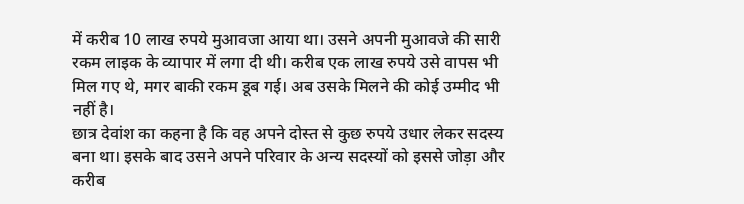में करीब 10 लाख रुपये मुआवजा आया था। उसने अपनी मुआवजे की सारी रकम लाइक के व्यापार में लगा दी थी। करीब एक लाख रुपये उसे वापस भी मिल गए थे, मगर बाकी रकम डूब गई। अब उसके मिलने की कोई उम्मीद भी नहीं है।
छात्र देवांश का कहना है कि वह अपने दोस्त से कुछ रुपये उधार लेकर सदस्य बना था। इसके बाद उसने अपने परिवार के अन्य सदस्यों को इससे जोड़ा और करीब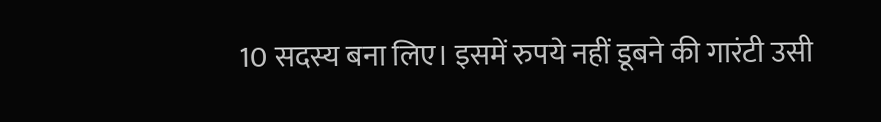10 सदस्य बना लिए। इसमें रुपये नहीं डूबने की गारंटी उसी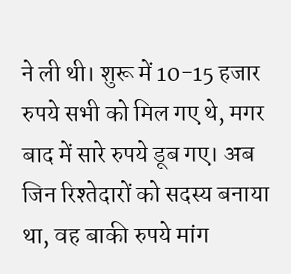ने ली थी। शुरू में 10-15 हजार रुपये सभी को मिल गए थे, मगर बाद में सारे रुपये डूब गए। अब जिन रिश्तेदारों को सदस्य बनाया था, वह बाकी रुपये मांग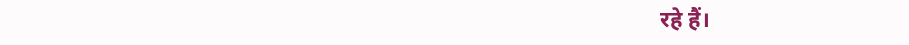रहे हैं।